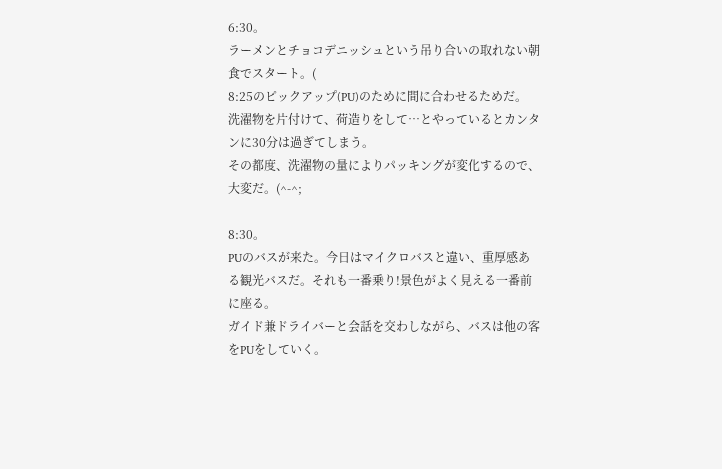6:30。
ラーメンとチョコデニッシュという吊り合いの取れない朝食でスタート。(
8:25のピックアップ(PU)のために間に合わせるためだ。
洗濯物を片付けて、荷造りをして…とやっているとカンタンに30分は過ぎてしまう。
その都度、洗濯物の量によりパッキングが変化するので、大変だ。(^-^;

8:30。
PUのバスが来た。今日はマイクロバスと違い、重厚感ある観光バスだ。それも一番乗り!景色がよく見える一番前に座る。
ガイド兼ドライバーと会話を交わしながら、バスは他の客をPUをしていく。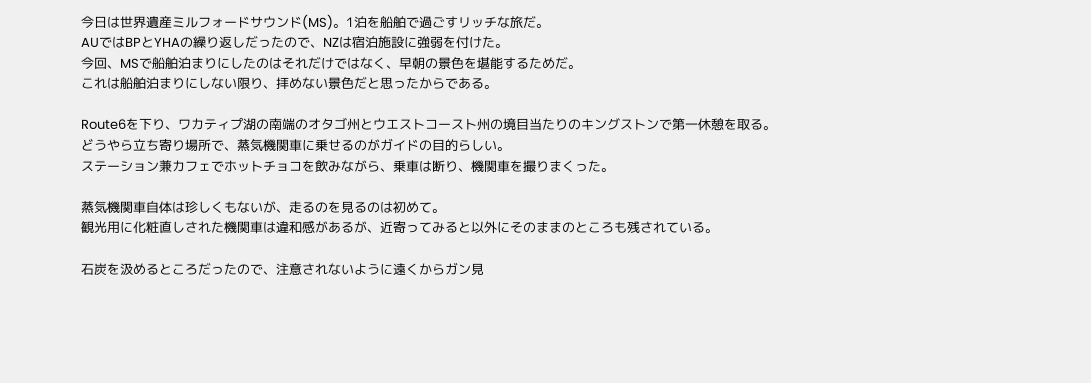今日は世界遺産ミルフォードサウンド(MS)。1泊を船舶で過ごすリッチな旅だ。
AUではBPとYHAの繰り返しだったので、NZは宿泊施設に強弱を付けた。
今回、MSで船舶泊まりにしたのはそれだけではなく、早朝の景色を堪能するためだ。
これは船舶泊まりにしない限り、拝めない景色だと思ったからである。

Route6を下り、ワカティプ湖の南端のオタゴ州とウエストコースト州の境目当たりのキングストンで第一休憩を取る。
どうやら立ち寄り場所で、蒸気機関車に乗せるのがガイドの目的らしい。
ステーション兼カフェでホットチョコを飲みながら、乗車は断り、機関車を撮りまくった。

蒸気機関車自体は珍しくもないが、走るのを見るのは初めて。
観光用に化粧直しされた機関車は違和感があるが、近寄ってみると以外にそのままのところも残されている。

石炭を汲めるところだったので、注意されないように遠くからガン見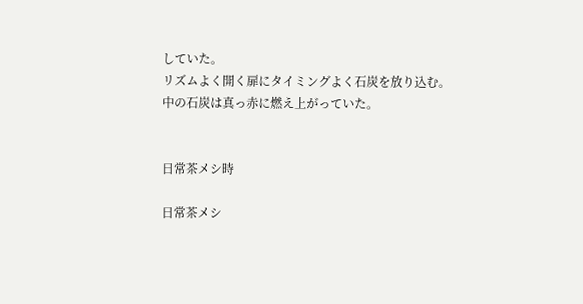していた。
リズムよく開く扉にタイミングよく石炭を放り込む。
中の石炭は真っ赤に燃え上がっていた。


日常茶メシ時

日常茶メシ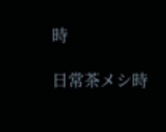時

日常茶メシ時